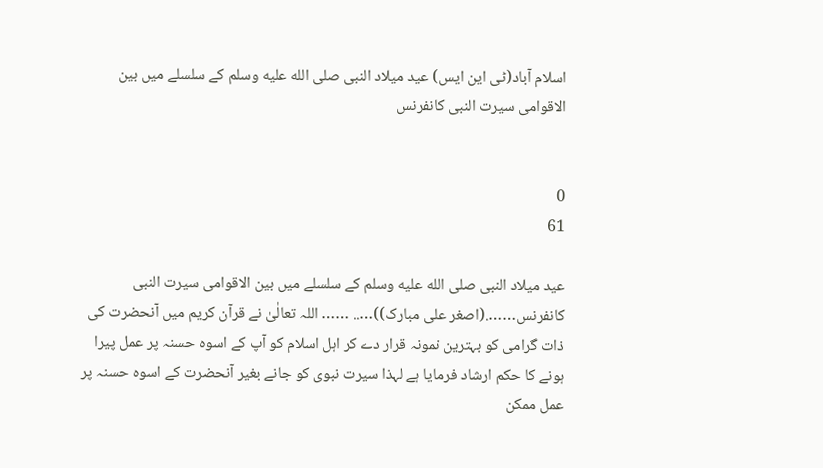اسلام آباد(ٹی این ایس) عید میلاد النبی صلى الله عليه وسلم کے سلسلے میں بین الاقوامی سیرت النبی کانفرنس


0
61

عید میلاد النبی صلى الله عليه وسلم کے سلسلے میں بین الاقوامی سیرت النبی کانفرنس…….(اصغر علی مبارک))….. …… اللہ تعالٰیٰ نے قرآن کریم میں آنحضرت کی ذات گرامی کو بہترین نمونہ قرار دے کر اہل اسلام کو آپ کے اسوہ حسنہ پر عمل پیرا ہونے کا حکم ارشاد فرمایا ہے لہذا سیرت نبوی کو جانے بغیر آنحضرت کے اسوہ حسنہ پر عمل ممکن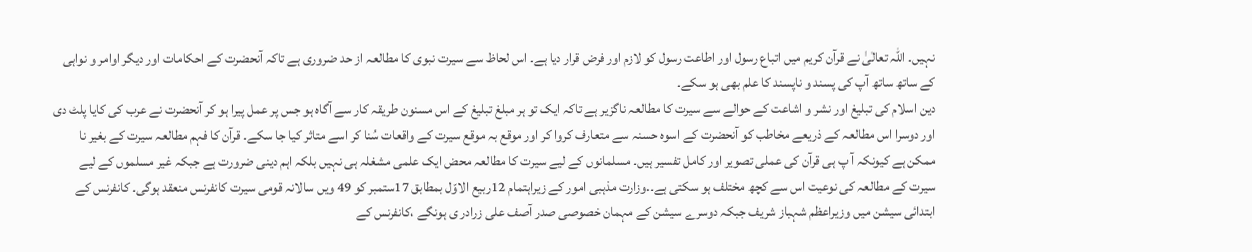نہیں۔ اللہ تعالٰیٰ نے قرآن کریم میں اتباع رسول اور اطاعت رسول کو لازم اور فرض قرار دیا ہے۔ اس لحاظ سے سیرت نبوی کا مطالعہ از حد ضروری ہے تاکہ آنحضرت کے احکامات اور دیگر اوامر و نواہی کے ساتھ ساتھ آپ کی پسند و ناپسند کا علم بھی ہو سکے۔
دین اسلام کی تبلیغ اور نشر و اشاعت کے حوالے سے سیرت کا مطالعہ ناگزیر ہے تاکہ ایک تو ہر مبلغ تبلیغ کے اس مسنون طریقہ کار سے آگاہ ہو جس پر عمل پیرا ہو کر آنحضرت نے عرب کی کایا پلٹ دی اور دوسرا اس مطالعہ کے ذریعے مخاطب کو آنحضرت کے اسوہ حسنہ سے متعارف کروا کر اور موقع بہ موقع سیرت کے واقعات سُنا کر اسے متاثر کیا جا سکے۔ قرآن کا فہم مطالعہ سیرت کے بغیر نا ممکن ہے کیونکہ آ پ ہی قرآن کی عملی تصویر اور کامل تفسیر ہیں۔ مسلمانوں کے لیے سیرت کا مطالعہ محض ایک علمی مشغلہ ہی نہیں بلکہ اہم دینی ضرورت ہے جبکہ غیر مسلموں کے لیے سیرت کے مطالعہ کی نوعیت اس سے کچھ مختلف ہو سکتی ہے۔.وزارت مذہبی امور کے زیراہتمام 12ربیع الاوّل بمطابق 17ستمبر کو 49 ویں سالانہ قومی سیرت کانفرنس منعقد ہوگی۔ کانفرنس کے ابتدائی سیشن میں وزیراعظم شہباز شریف جبکہ دوسرے سیشن کے مہمان خصوصی صدر آصف علی زرادر ی ہونگے ،کانفرنس کے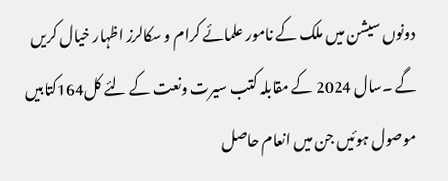دونوں سیشن میں ملک کے نامور علمائے کرام و سکالرز اظہار خیال کریں گے ۔سال 2024 کے مقابلہ کتب سیرت ونعت کے لئے کل164کتابیں موصول ہوئیں جن میں انعام حاصل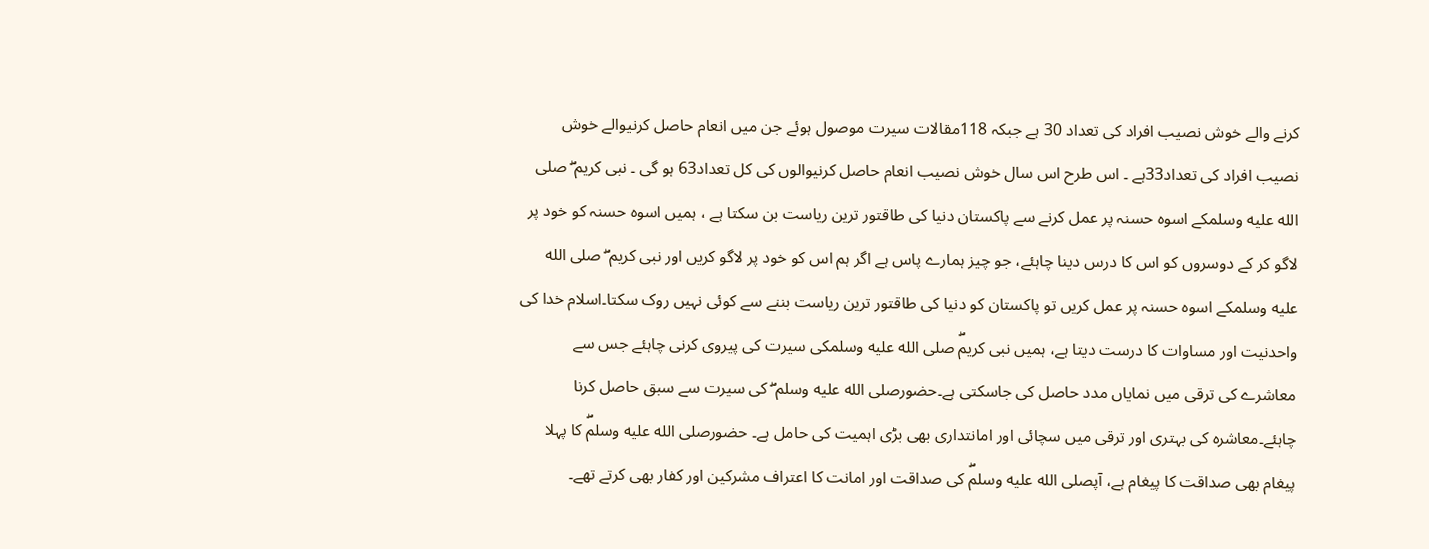کرنے والے خوش نصیب افراد کی تعداد 30 ہے جبکہ 118مقالات سیرت موصول ہوئے جن میں انعام حاصل کرنیوالے خوش نصیب افراد کی تعداد33ہے ۔ اس طرح اس سال خوش نصیب انعام حاصل کرنیوالوں کی کل تعداد63 ہو گی ۔ نبی کریم ۖ صلى الله عليه وسلمکے اسوہ حسنہ پر عمل کرنے سے پاکستان دنیا کی طاقتور ترین ریاست بن سکتا ہے ، ہمیں اسوہ حسنہ کو خود پر لاگو کر کے دوسروں کو اس کا درس دینا چاہئے، جو چیز ہمارے پاس ہے اگر ہم اس کو خود پر لاگو کریں اور نبی کریم ۖ صلى الله عليه وسلمکے اسوہ حسنہ پر عمل کریں تو پاکستان کو دنیا کی طاقتور ترین ریاست بننے سے کوئی نہیں روک سکتا۔اسلام خدا کی واحدنیت اور مساوات کا درست دیتا ہے، ہمیں نبی کریمۖ صلى الله عليه وسلمکی سیرت کی پیروی کرنی چاہئے جس سے معاشرے کی ترقی میں نمایاں مدد حاصل کی جاسکتی ہے۔حضورصلى الله عليه وسلم ۖ کی سیرت سے سبق حاصل کرنا چاہئے۔معاشرہ کی بہتری اور ترقی میں سچائی اور امانتداری بھی بڑی اہمیت کی حامل ہے۔ حضورصلى الله عليه وسلمۖ کا پہلا پیغام بھی صداقت کا پیغام ہے، آپصلى الله عليه وسلمۖ کی صداقت اور امانت کا اعتراف مشرکین اور کفار بھی کرتے تھے۔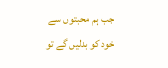جب ہم محبتوں سے خود کو بدلیں گے تو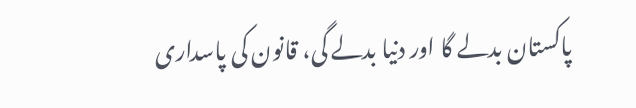پاکستان بدلے گا اور دنیا بدلے گی، قانون کی پاسداری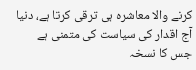کرنے والا معاشرہ ہی ترقی کرتا ہے، دنیا آج اقدار کی سیاست کی متمنی ہے جس کا نسخہ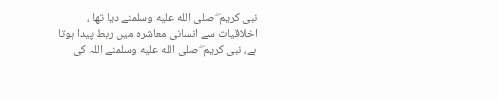نبی کریم ۖ صلى الله عليه وسلمنے دیا تھا ، اخلاقیات سے انسانی معاشرہ میں ربط پیدا ہوتا ہے، نبی کریم ۖ صلى الله عليه وسلمنے اللہ کی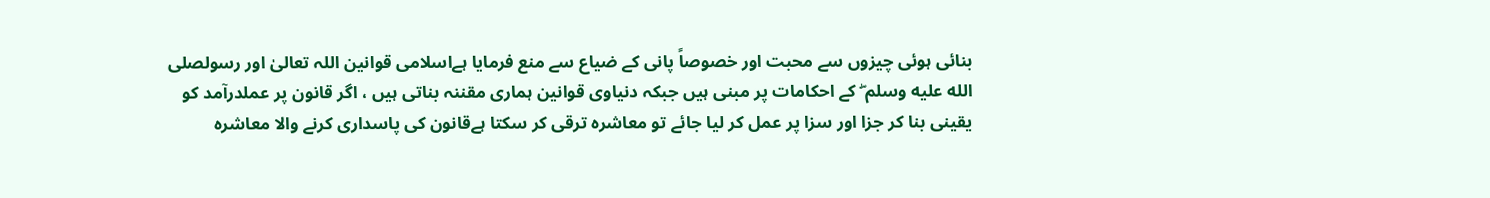بنائی ہوئی چیزوں سے محبت اور خصوصاً پانی کے ضیاع سے منع فرمایا ہےاسلامی قوانین اللہ تعالیٰ اور رسولصلى الله عليه وسلم ۖ کے احکامات پر مبنی ہیں جبکہ دنیاوی قوانین ہماری مقننہ بناتی ہیں ، اگر قانون پر عملدرآمد کو یقینی بنا کر جزا اور سزا پر عمل کر لیا جائے تو معاشرہ ترقی کر سکتا ہےقانون کی پاسداری کرنے والا معاشرہ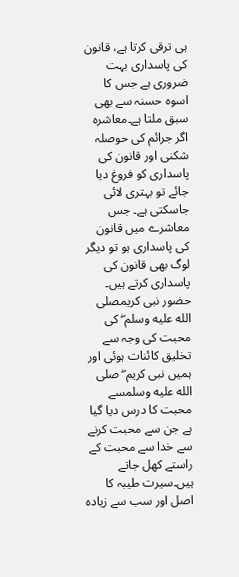ہی ترقی کرتا ہے، قانون کی پاسداری بہت ضروری ہے جس کا اسوہ حسنہ سے بھی سبق ملتا ہے۔معاشرہ اگر جرائم کی حوصلہ شکنی اور قانون کی پاسداری کو فروغ دیا جائے تو بہتری لائی جاسکتی ہے۔ جس معاشرے میں قانون کی پاسداری ہو تو دیگر لوگ بھی قانون کی پاسداری کرتے ہیں۔ حضور نبی کریمصلى الله عليه وسلم ۖ کی محبت کی وجہ سے تخلیق کائنات ہوئی اور ہمیں نبی کریم ۖ صلى الله عليه وسلمسے محبت کا درس دیا گیا ہے جن سے محبت کرنے سے خدا سے محبت کے راستے کھل جاتے ہیں۔سیرت طیبہ کا اصل اور سب سے زیادہ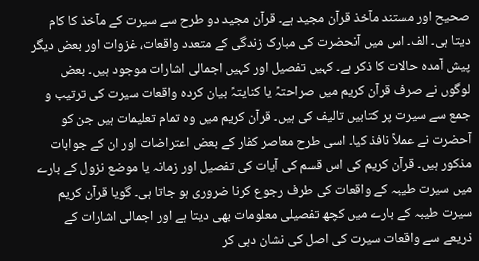صحیح اور مستند مآخذ قرآن مجید ہے۔ قرآن مجید دو طرح سے سیرت کے مآخذ کا کام دیتا ہی۔ الف۔ اس میں آنحضرت کی مبارک زندگی کے متعدد واقعات، غزوات اور بعض دیگر پیش آمدہ حالات کا ذکر ہے۔ کہیں تفصیل اور کہیں اجمالی اشارات موجود ہیں۔ بعض لوگوں نے صرف قرآن کریم میں صراحتہً یا کنایتہً بیان کردہ واقعات سیرت کی ترتیب و جمع سے سیرت پر کتابیں تالیف کی ہیں۔ قرآن کریم میں وہ تمام تعلیمات ہیں جن کو آحضرت نے عملاً نافذ کیا۔ اسی طرح معاصر کفار کے بعض اعتراضات اور ان کے جوابات مذکور ہیں۔ قرآن کریم کی اس قسم کی آیات کی تفصیل اور زمانہ یا موضع نزول کے بارے میں سیرت طیبہ کے واقعات کی طرف رجوع کرنا ضروری ہو جاتا ہی۔ گویا قرآن کریم سیرت طیبہ کے بارے میں کچھ تفصیلی معلومات بھی دیتا ہے اور اجمالی اشارات کے ذریعے سے واقعات سیرت کی اصل کی نشان دہی کر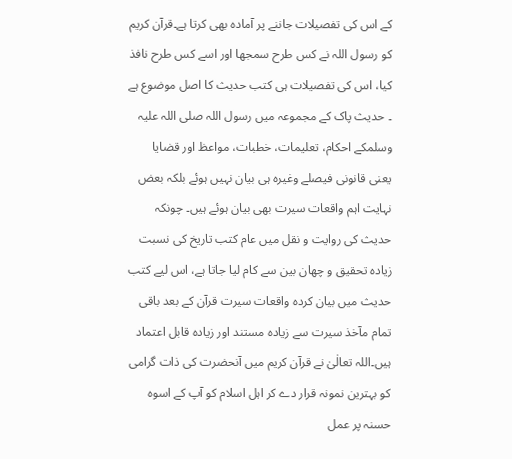کے اس کی تفصیلات جاننے پر آمادہ بھی کرتا ہے۔قرآن کریم کو رسول اللہ نے کس طرح سمجھا اور اسے کس طرح نافذ کیا، اس کی تفصیلات ہی کتب حدیث کا اصل موضوع ہے ۔ حدیث پاک کے مجموعہ میں رسول اللہ صلی اللہ علیہ وسلمکے احکام، تعلیمات، خطبات، مواعظ اور قضایا یعنی قانونی فیصلے وغیرہ ہی بیان نہیں ہوئے بلکہ بعض نہایت اہم واقعات سیرت بھی بیان ہوئے ہیں۔ چونکہ حدیث کی روایت و نقل میں عام کتب تاریخ کی نسبت زیادہ تحقیق و چھان بین سے کام لیا جاتا ہے، اس لیے کتب حدیث میں بیان کردہ واقعات سیرت قرآن کے بعد باقی تمام مآخذ سیرت سے زیادہ مستند اور زیادہ قابل اعتماد ہیں۔اللہ تعالٰیٰ نے قرآن کریم میں آنحضرت کی ذات گرامی کو بہترین نمونہ قرار دے کر اہل اسلام کو آپ کے اسوہ حسنہ پر عمل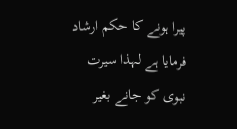پیرا ہونے کا حکم ارشاد فرمایا ہے لہذا سیرت نبوی کو جانے بغیر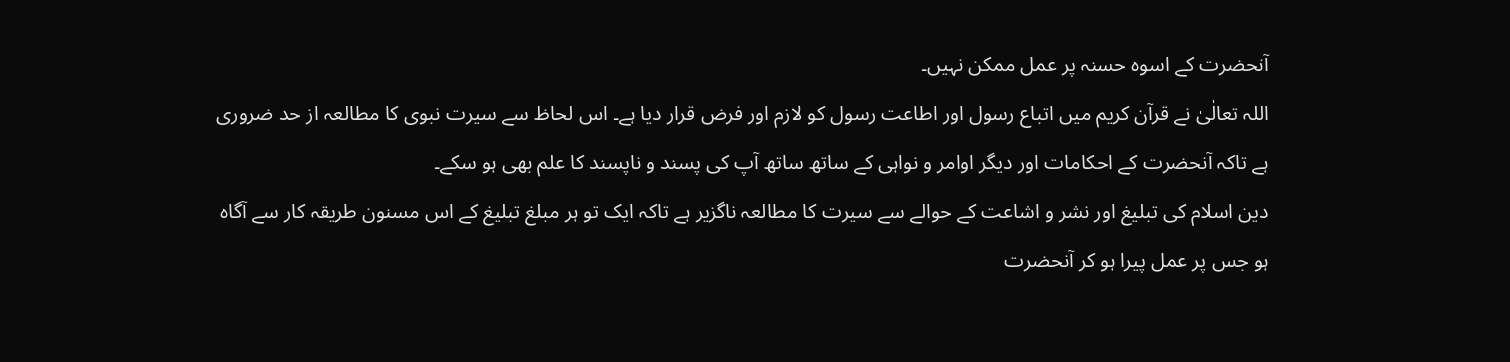آنحضرت کے اسوہ حسنہ پر عمل ممکن نہیں۔
اللہ تعالٰیٰ نے قرآن کریم میں اتباع رسول اور اطاعت رسول کو لازم اور فرض قرار دیا ہے۔ اس لحاظ سے سیرت نبوی کا مطالعہ از حد ضروری ہے تاکہ آنحضرت کے احکامات اور دیگر اوامر و نواہی کے ساتھ ساتھ آپ کی پسند و ناپسند کا علم بھی ہو سکے۔
دین اسلام کی تبلیغ اور نشر و اشاعت کے حوالے سے سیرت کا مطالعہ ناگزیر ہے تاکہ ایک تو ہر مبلغ تبلیغ کے اس مسنون طریقہ کار سے آگاہ ہو جس پر عمل پیرا ہو کر آنحضرت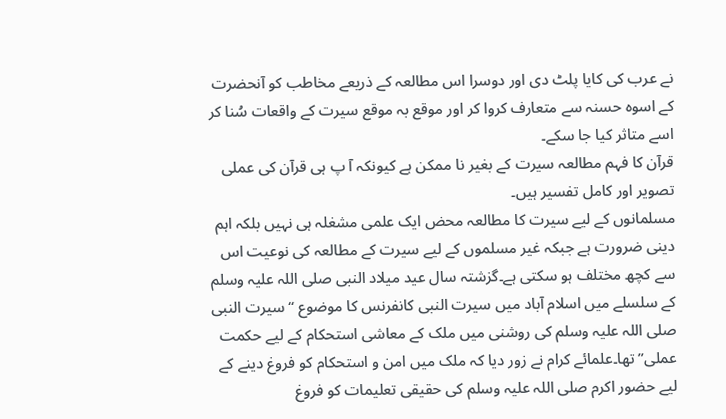نے عرب کی کایا پلٹ دی اور دوسرا اس مطالعہ کے ذریعے مخاطب کو آنحضرت کے اسوہ حسنہ سے متعارف کروا کر اور موقع بہ موقع سیرت کے واقعات سُنا کر اسے متاثر کیا جا سکے۔
قرآن کا فہم مطالعہ سیرت کے بغیر نا ممکن ہے کیونکہ آ پ ہی قرآن کی عملی تصویر اور کامل تفسیر ہیں۔
مسلمانوں کے لیے سیرت کا مطالعہ محض ایک علمی مشغلہ ہی نہیں بلکہ اہم دینی ضرورت ہے جبکہ غیر مسلموں کے لیے سیرت کے مطالعہ کی نوعیت اس سے کچھ مختلف ہو سکتی ہے۔گزشتہ سال عید میلاد النبی صلی اللہ علیہ وسلم کے سلسلے میں اسلام آباد میں سیرت النبی کانفرنس کا موضوع “سیرت النبی صلی اللہ علیہ وسلم کی روشنی میں ملک کے معاشی استحکام کے لیے حکمت عملی” تھا۔علمائے کرام نے زور دیا کہ ملک میں امن و استحکام کو فروغ دینے کے لیے حضور اکرم صلی اللہ علیہ وسلم کی حقیقی تعلیمات کو فروغ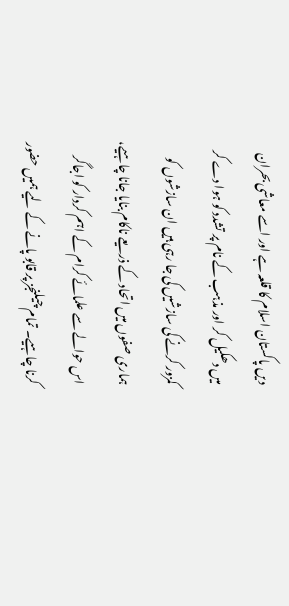دیں پاکستان اسلام کا قلعہ ہے اور اسے معاشی بحران میں دھکیل کر اور مذہب کے نام پر تشدد کو ہوا دے کر کمزور کرنے کی سازشیں کی جا رہی ہیں ان سازشوں کو ہماری صفوں میں اتحاد کے ذریعے ناکام بنایا جانا چاہیے، اس حوالے سے علمائے کرام کے اہم کردار کو اجاگر کرنا چاہیے۔ تمام چیلنجز پر قابو پانے کے لیے ہمیں حضور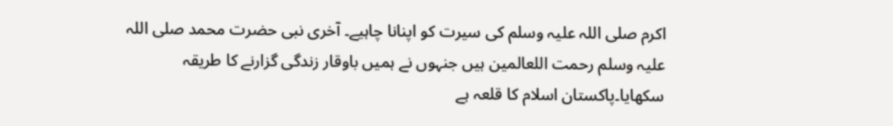اکرم صلی اللہ علیہ وسلم کی سیرت کو اپنانا چاہیے۔ آخری نبی حضرت محمد صلی اللہ علیہ وسلم رحمت اللعالمین ہیں جنہوں نے ہمیں باوقار زندگی گزارنے کا طریقہ سکھایا۔پاکستان اسلام کا قلعہ ہے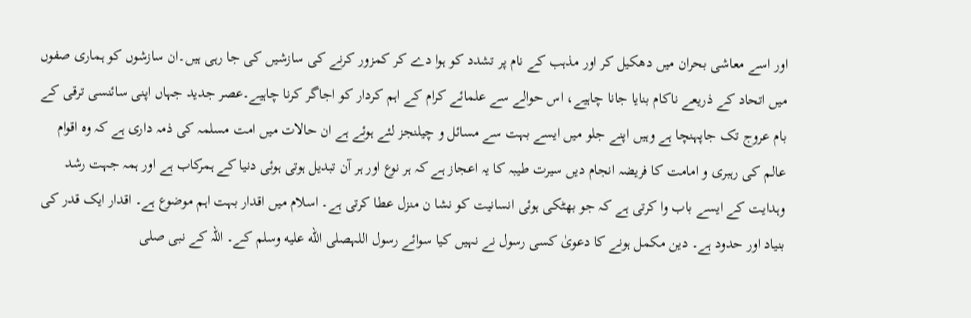اور اسے معاشی بحران میں دھکیل کر اور مذہب کے نام پر تشدد کو ہوا دے کر کمزور کرنے کی سازشیں کی جا رہی ہیں۔ان سازشوں کو ہماری صفوں میں اتحاد کے ذریعے ناکام بنایا جانا چاہیے، اس حوالے سے علمائے کرام کے اہم کردار کو اجاگر کرنا چاہیے۔عصر جدید جہاں اپنی سائنسی ترقی کے بام عروج تک جاپہنچا ہے وہیں اپنے جلو میں ایسے بہت سے مسائل و چیلنجز لئے ہوئے ہے ان حالات میں امت مسلمہ کی ذمہ داری ہے کہ وہ اقوام عالم کی رہبری و امامت کا فریضہ انجام دیں سیرت طیبہ کا یہ اعجاز ہے کہ ہر نوع اور ہر آن تبدیل ہوتی ہوئی دنیا کے ہمرکاب ہے اور ہمہ جہت رشد وہدایت کے ایسے باب وا کرتی ہے کہ جو بھٹکی ہوئی انسانیت کو نشا ن منزل عطا کرتی ہے۔ اسلام میں اقدار بہت اہم موضوع ہے۔ اقدار ایک قدر کی بنیاد اور حدود ہے۔ دین مکمل ہونے کا دعویٰ کسی رسول نے نہیں کیا سوائے رسول اللہصلى الله عليه وسلم کے۔ اللہ کے نبی صلى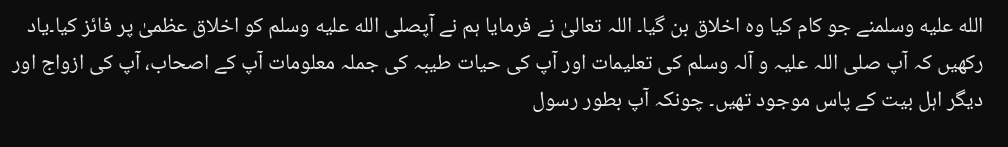الله عليه وسلمنے جو کام کیا وہ اخلاق بن گیا۔ اللہ تعالیٰ نے فرمایا ہم نے آپصلى الله عليه وسلم کو اخلاق عظمیٰ پر فائز کیا۔یاد رکھیں کہ آپ صلی اللہ علیہ و آلہ وسلم کی تعلیمات اور آپ کی حیات طیبہ کی جملہ معلومات آپ کے اصحاب، آپ کی ازواج اور دیگر اہل بیت کے پاس موجود تھیں۔ چونکہ آپ بطور رسول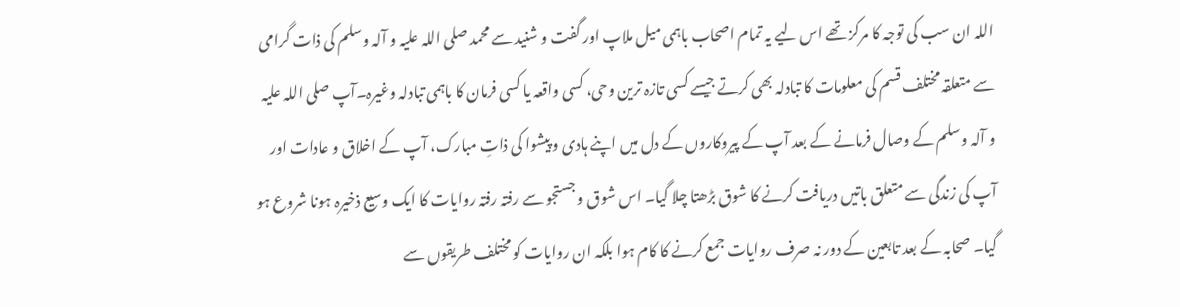اللہ ان سب کی توجہ کا مرکز تھے اس لیے یہ تمام اصحاب باہمی میل ملاپ اور گفت و شنید سے محمد صلی اللہ علیہ و آلہ وسلم کی ذات گرامی سے متعلقہ مختلف قسم کی معلومات کا تبادلہ بھی کرتے جیسے کسی تازہ ترین وحی، کسی واقعہ یا کسی فرمان کا باہمی تبادلہ وغیرہ۔آپ صلی اللہ علیہ و آلہ وسلم کے وصال فرمانے کے بعد آپ کے پیروکاروں کے دل میں اپنے ہادی و پیشوا کی ذاتِ مبارک، آپ کے اخلاق و عادات اور آپ کی زندگی سے متعلق باتیں دریافت کرنے کا شوق بڑھتا چلا گیا۔ اس شوق و جستجو سے رفتہ رفتہ روایات کا ایک وسیع ذخیرہ ہونا شروع ہو گیا۔ صحابہ کے بعد تابعین کے دور نہ صرف روایات جمع کرنے کا کام ہوا بلکہ ان روایات کو مختلف طریقوں سے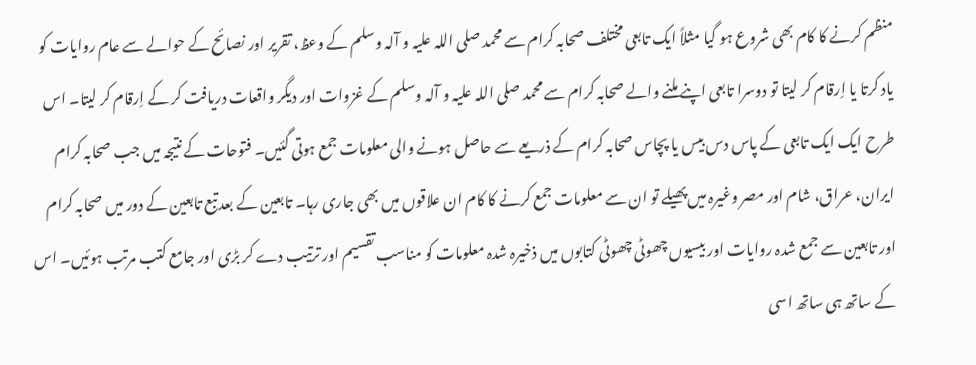منظم کرنے کا کام بھی شروع ہو گیا مثلاً ایک تابعی مختلف صحابہ کرام سے محمد صلی اللہ علیہ و آلہ وسلم کے وعظ، تقریر اور نصائح کے حوالے سے عام روایات کو یاد کرتا یا اِرقام کر لیتا تو دوسرا تابعی اپنے ملنے والے صحابہ کرام سے محمد صلی اللہ علیہ و آلہ وسلم کے غزوات اور دیگر واقعات دریافت کر کے اِرقام کر لیتا۔ اس طرح ایک ایک تابعی کے پاس دس بیس یا پچاس صحابہ کرام کے ذریعے سے حاصل ہونے والی معلومات جمع ہوتی گئیں۔ فتوحات کے نتیجہ میں جب صحابہ کرام ایران، عراق، شام اور مصر وغیرہ میں پھیلے تو ان سے معلومات جمع کرنے کا کام ان علاقوں میں بھی جاری رہا۔ تابعین کے بعد تبع تابعین کے دور میں صحابہ کرام اور تابعین سے جمع شدہ روایات اور بیسیوں چھوٹی چھوٹی کتابوں میں ذخیرہ شدہ معلومات کو مناسب تقسیم اور ترتیب دے کر بڑی اور جامع کتب مرتب ہوئیں۔ اس کے ساتھ ہی ساتھ اسی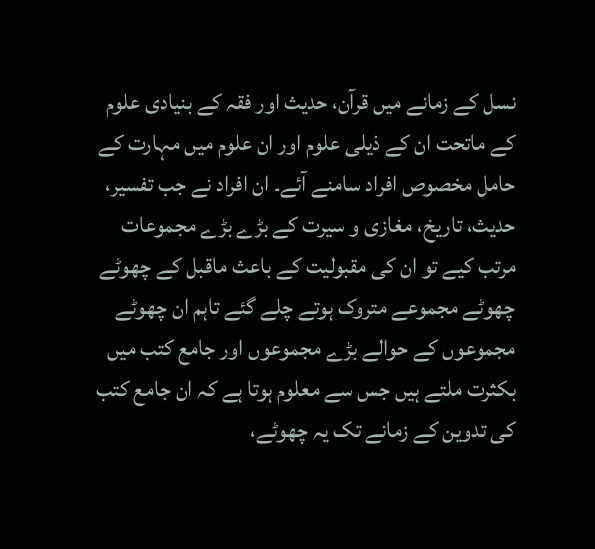نسل کے زمانے میں قرآن، حدیث اور فقہ کے بنیادی علوم کے ماتحت ان کے ذیلی علوم اور ان علوم میں مہارت کے حامل مخصوص افراد سامنے آئے۔ ان افراد نے جب تفسیر، حدیث، تاریخ، مغازی و سیرت کے بڑے بڑے مجموعات مرتب کیے تو ان کی مقبولیت کے باعث ماقبل کے چھوٹے چھوٹے مجموعے متروک ہوتے چلے گئے تاہم ان چھوٹے مجموعوں کے حوالے بڑے مجموعوں اور جامع کتب میں بکثرت ملتے ہیں جس سے معلوم ہوتا ہے کہ ان جامع کتب کی تدوین کے زمانے تک یہ چھوٹے،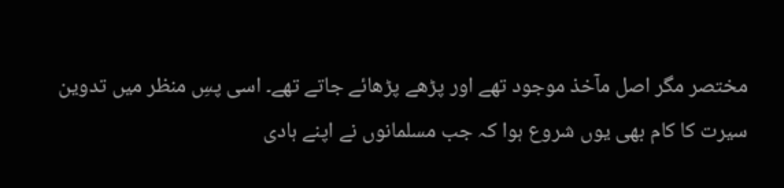مختصر مگر اصل مآخذ موجود تھے اور پڑھے پڑھائے جاتے تھے۔ اسی پسِ منظر میں تدوین سیرت کا کام بھی یوں شروع ہوا کہ جب مسلمانوں نے اپنے ہادی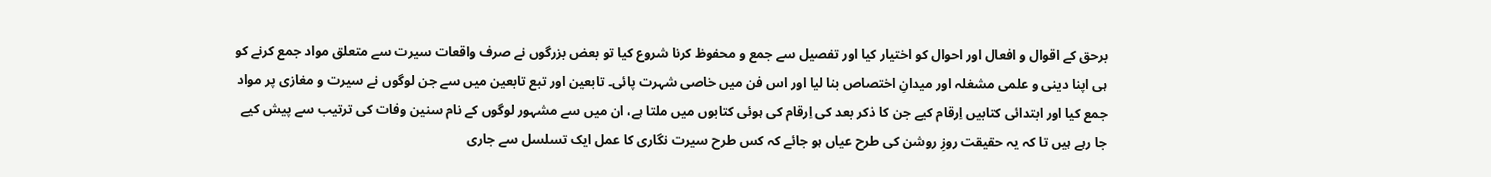برحق کے اقوال و افعال اور احوال کو اختیار کیا اور تفصیل سے جمع و محفوظ کرنا شروع کیا تو بعض بزرگوں نے صرف واقعات سیرت سے متعلق مواد جمع کرنے کو ہی اپنا دینی و علمی مشغلہ اور میدانِ اختصاص بنا لیا اور اس فن میں خاصی شہرت پائی۔ تابعین اور تبع تابعین میں سے جن لوگوں نے سیرت و مغازی پر مواد جمع کیا اور ابتدائی کتابیں اِرقام کیے جن کا ذکر بعد کی اِرقام کی ہوئی کتابوں میں ملتا ہے، ان میں سے مشہور لوگوں کے نام سنین وفات کی ترتیب سے پیش کیے جا رہے ہیں تا کہ یہ حقیقت روزِ روشن کی طرح عیاں ہو جائے کہ کس طرح سیرت نگاری کا عمل ایک تسلسل سے جاری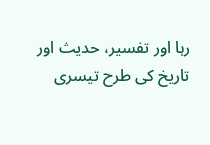رہا اور تفسیر، حدیث اور تاریخ کی طرح تیسری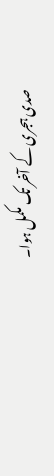صدی ہجری کے آخر تک مکمل ہوا۔